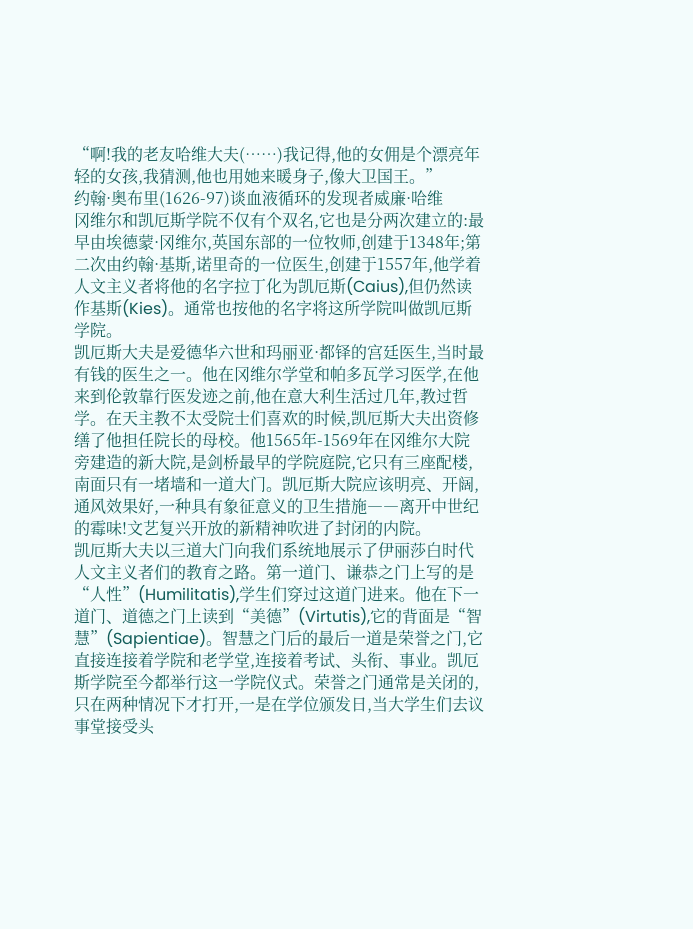“啊!我的老友哈维大夫(……)我记得,他的女佣是个漂亮年轻的女孩,我猜测,他也用她来暖身子,像大卫国王。”
约翰·奥布里(1626-97)谈血液循环的发现者威廉·哈维
冈维尔和凯厄斯学院不仅有个双名,它也是分两次建立的:最早由埃德蒙·冈维尔,英国东部的一位牧师,创建于1348年;第二次由约翰·基斯,诺里奇的一位医生,创建于1557年,他学着人文主义者将他的名字拉丁化为凯厄斯(Caius),但仍然读作基斯(Kies)。通常也按他的名字将这所学院叫做凯厄斯学院。
凯厄斯大夫是爱德华六世和玛丽亚·都铎的宫廷医生,当时最有钱的医生之一。他在冈维尔学堂和帕多瓦学习医学,在他来到伦敦靠行医发迹之前,他在意大利生活过几年,教过哲学。在天主教不太受院士们喜欢的时候,凯厄斯大夫出资修缮了他担任院长的母校。他1565年-1569年在冈维尔大院旁建造的新大院,是剑桥最早的学院庭院,它只有三座配楼,南面只有一堵墙和一道大门。凯厄斯大院应该明亮、开阔,通风效果好,一种具有象征意义的卫生措施――离开中世纪的霉味!文艺复兴开放的新精神吹进了封闭的内院。
凯厄斯大夫以三道大门向我们系统地展示了伊丽莎白时代人文主义者们的教育之路。第一道门、谦恭之门上写的是“人性”(Humilitatis),学生们穿过这道门进来。他在下一道门、道德之门上读到“美德”(Virtutis),它的背面是“智慧”(Sapientiae)。智慧之门后的最后一道是荣誉之门,它直接连接着学院和老学堂,连接着考试、头衔、事业。凯厄斯学院至今都举行这一学院仪式。荣誉之门通常是关闭的,只在两种情况下才打开,一是在学位颁发日,当大学生们去议事堂接受头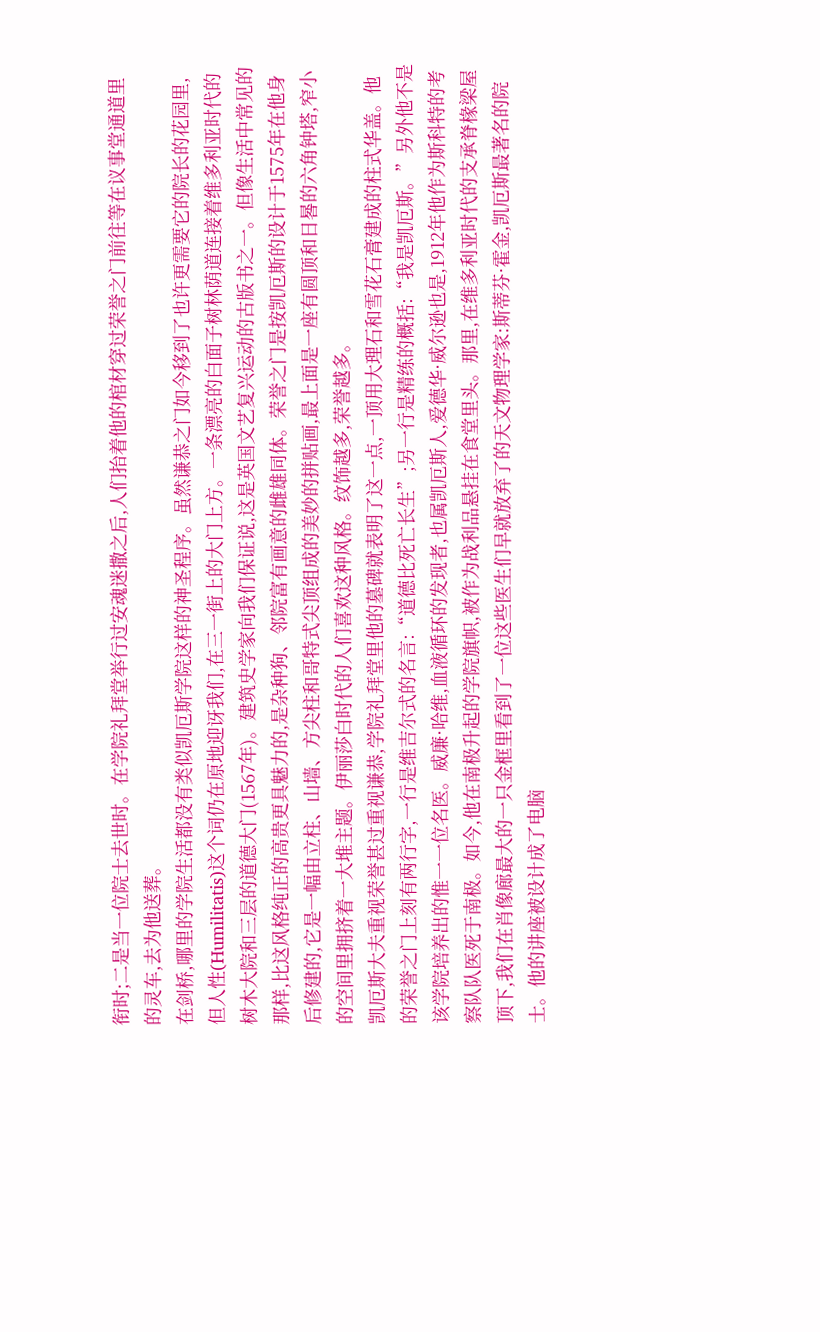衔时;二是当一位院士去世时。在学院礼拜堂举行过安魂迷撒之后,人们抬着他的棺材穿过荣誉之门前往等在议事堂通道里的灵车,去为他送葬。
在剑桥,哪里的学院生活都没有类似凯厄斯学院这样的神圣程序。虽然谦恭之门如今移到了也许更需要它的院长的花园里,但人性(Humilitatis)这个词仍在原地迎讶我们,在三一街上的大门上方。一条漂亮的白面子树林荫道连接着维多利亚时代的树木大院和三层的道德大门(1567年)。建筑史学家向我们保证说,这是英国文艺复兴运动的古版书之一。但像生活中常见的那样,比这风格纯正的高贵更具魅力的,是杂种狗、邻院富有画意的雌雄同体。荣誉之门是按凯厄斯的设计于1575年在他身后修建的,它是一幅由立柱、山墙、方尖柱和哥特式尖顶组成的美妙的拼贴画,最上面是一座有圆顶和日晷的六角钟塔,窄小的空间里拥挤着一大堆主题。伊丽莎白时代的人们喜欢这种风格。纹饰越多,荣誉越多。
凯厄斯大夫重视荣誉甚过重视谦恭,学院礼拜堂里他的墓碑就表明了这一点,一顶用大理石和雪花石膏建成的柱式华盖。他的荣誉之门上刻有两行字,一行是维吉尔式的名言:“道德比死亡长生”;另一行是精练的概括:“我是凯厄斯。”另外他不是该学院培养出的惟一一位名医。威廉·哈维,血液循环的发现者,也属凯厄斯人,爱德华·威尔逊也是,1912年他作为斯科特的考察队队医死于南极。如今,他在南极升起的学院旗帜,被作为战利品悬挂在食堂里头。那里,在维多利亚时代的支承脊椽梁屋顶下,我们在肖像廊最大的一只金框里看到了一位这些医生们早就放弃了的天文物理学家:斯蒂芬·霍金,凯厄斯最著名的院士。他的讲座被设计成了电脑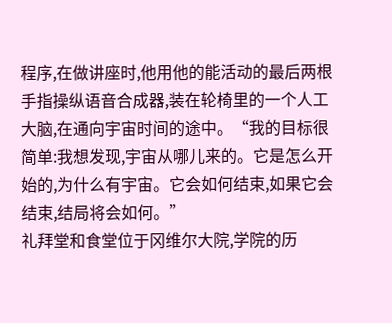程序,在做讲座时,他用他的能活动的最后两根手指操纵语音合成器,装在轮椅里的一个人工大脑,在通向宇宙时间的途中。“我的目标很简单:我想发现,宇宙从哪儿来的。它是怎么开始的,为什么有宇宙。它会如何结束,如果它会结束,结局将会如何。”
礼拜堂和食堂位于冈维尔大院,学院的历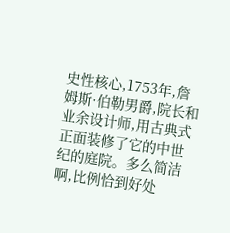史性核心,1753年,詹姆斯·伯勒男爵,院长和业余设计师,用古典式正面装修了它的中世纪的庭院。多么简洁啊,比例恰到好处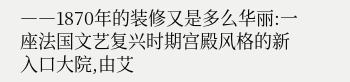――1870年的装修又是多么华丽:一座法国文艺复兴时期宫殿风格的新入口大院,由艾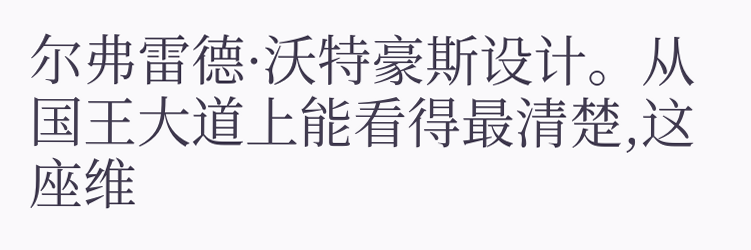尔弗雷德·沃特豪斯设计。从国王大道上能看得最清楚,这座维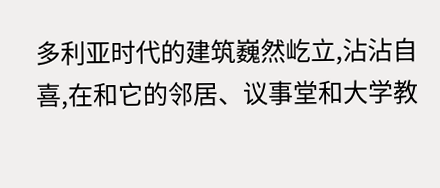多利亚时代的建筑巍然屹立,沾沾自喜,在和它的邻居、议事堂和大学教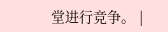堂进行竞争。 |